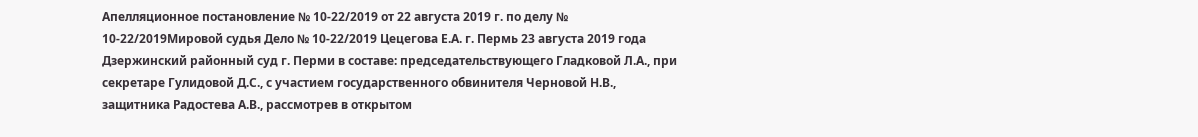Апелляционное постановление № 10-22/2019 от 22 августа 2019 г. по делу № 10-22/2019Мировой судья Дело № 10-22/2019 Цецегова Е.А. г. Пермь 23 августа 2019 года Дзержинский районный суд г. Перми в составе: председательствующего Гладковой Л.А., при секретаре Гулидовой Д.С., с участием государственного обвинителя Черновой Н.В., защитника Радостева А.В., рассмотрев в открытом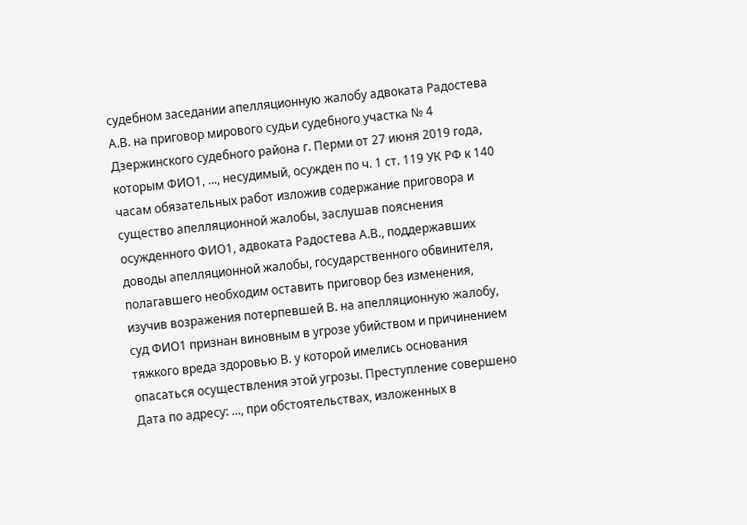судебном заседании апелляционную жалобу адвоката Радостева А.В. на приговор мирового судьи судебного участка № 4 Дзержинского судебного района г. Перми от 27 июня 2019 года, которым ФИО1, ..., несудимый, осужден по ч. 1 ст. 119 УК РФ к 140 часам обязательных работ изложив содержание приговора и существо апелляционной жалобы, заслушав пояснения осужденного ФИО1, адвоката Радостева А.В., поддержавших доводы апелляционной жалобы, государственного обвинителя, полагавшего необходим оставить приговор без изменения, изучив возражения потерпевшей В. на апелляционную жалобу, суд ФИО1 признан виновным в угрозе убийством и причинением тяжкого вреда здоровью В. у которой имелись основания опасаться осуществления этой угрозы. Преступление совершено Дата по адресу: ..., при обстоятельствах, изложенных в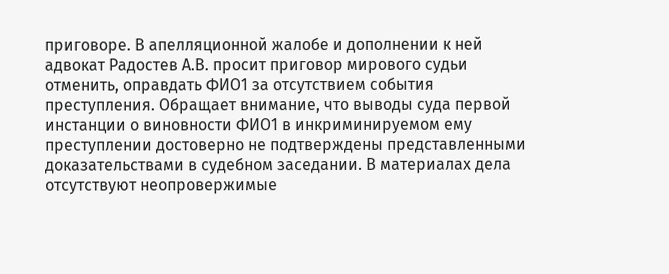приговоре. В апелляционной жалобе и дополнении к ней адвокат Радостев А.В. просит приговор мирового судьи отменить, оправдать ФИО1 за отсутствием события преступления. Обращает внимание, что выводы суда первой инстанции о виновности ФИО1 в инкриминируемом ему преступлении достоверно не подтверждены представленными доказательствами в судебном заседании. В материалах дела отсутствуют неопровержимые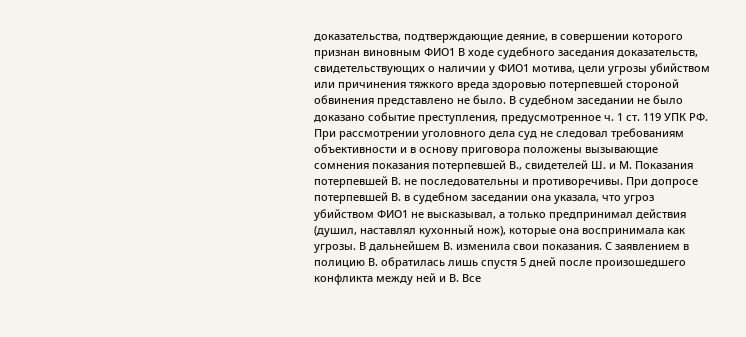доказательства, подтверждающие деяние, в совершении которого признан виновным ФИО1 В ходе судебного заседания доказательств, свидетельствующих о наличии у ФИО1 мотива, цели угрозы убийством или причинения тяжкого вреда здоровью потерпевшей стороной обвинения представлено не было. В судебном заседании не было доказано событие преступления, предусмотренное ч. 1 ст. 119 УПК РФ. При рассмотрении уголовного дела суд не следовал требованиям объективности и в основу приговора положены вызывающие сомнения показания потерпевшей В., свидетелей Ш. и М. Показания потерпевшей В. не последовательны и противоречивы. При допросе потерпевшей В. в судебном заседании она указала, что угроз убийством ФИО1 не высказывал, а только предпринимал действия (душил, наставлял кухонный нож), которые она воспринимала как угрозы. В дальнейшем В. изменила свои показания. С заявлением в полицию В. обратилась лишь спустя 5 дней после произошедшего конфликта между ней и В. Все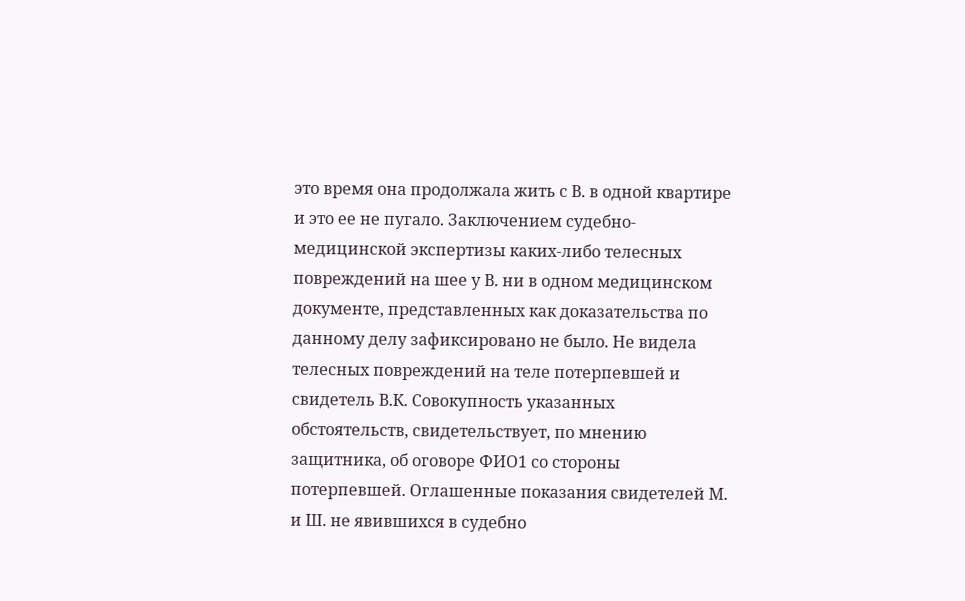это время она продолжала жить с В. в одной квартире и это ее не пугало. Заключением судебно-медицинской экспертизы каких-либо телесных повреждений на шее у В. ни в одном медицинском документе, представленных как доказательства по данному делу зафиксировано не было. Не видела телесных повреждений на теле потерпевшей и свидетель В.К. Совокупность указанных обстоятельств, свидетельствует, по мнению защитника, об оговоре ФИО1 со стороны потерпевшей. Оглашенные показания свидетелей М. и Ш. не явившихся в судебно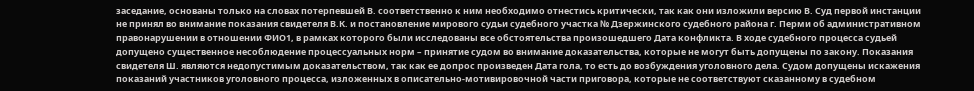заседание, основаны только на словах потерпевшей В. соответственно к ним необходимо отнестись критически, так как они изложили версию В. Суд первой инстанции не принял во внимание показания свидетеля В.К. и постановление мирового судьи судебного участка № Дзержинского судебного района г. Перми об административном правонарушении в отношении ФИО1, в рамках которого были исследованы все обстоятельства произошедшего Дата конфликта. В ходе судебного процесса судьей допущено существенное несоблюдение процессуальных норм – принятие судом во внимание доказательства, которые не могут быть допущены по закону. Показания свидетеля Ш. являются недопустимым доказательством, так как ее допрос произведен Дата гола, то есть до возбуждения уголовного дела. Судом допущены искажения показаний участников уголовного процесса, изложенных в описательно-мотивировочной части приговора, которые не соответствуют сказанному в судебном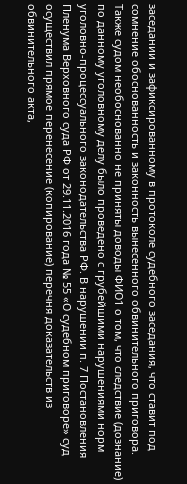заседании и зафиксированному в протоколе судебного заседания, что ставит под сомнение обоснованность и законность вынесенного обвинительного приговора. Также судом необоснованно не приняты доводы ФИО1 о том, что следствие (дознание) по данному уголовному делу было проведено с грубейшими нарушениями норм уголовно-процессуального законодательства РФ. В нарушении п. 7 Постановления Пленума Верховного суда РФ от 29.11.2016 года № 55 «О судебном приговоре» суд осуществил прямое перенесение (копирование) перечня доказательств из обвинительного акта,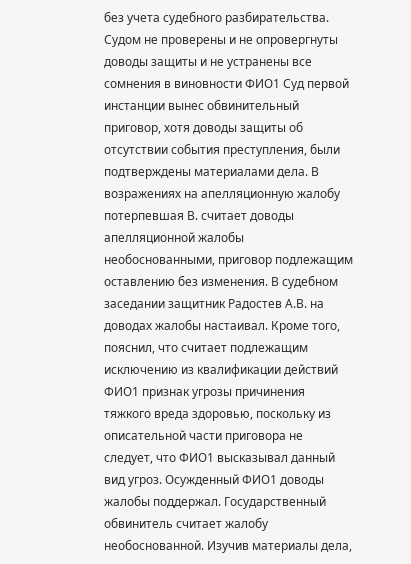без учета судебного разбирательства. Судом не проверены и не опровергнуты доводы защиты и не устранены все сомнения в виновности ФИО1 Суд первой инстанции вынес обвинительный приговор, хотя доводы защиты об отсутствии события преступления, были подтверждены материалами дела. В возражениях на апелляционную жалобу потерпевшая В. считает доводы апелляционной жалобы необоснованными, приговор подлежащим оставлению без изменения. В судебном заседании защитник Радостев А.В. на доводах жалобы настаивал. Кроме того, пояснил, что считает подлежащим исключению из квалификации действий ФИО1 признак угрозы причинения тяжкого вреда здоровью, поскольку из описательной части приговора не следует, что ФИО1 высказывал данный вид угроз. Осужденный ФИО1 доводы жалобы поддержал. Государственный обвинитель считает жалобу необоснованной. Изучив материалы дела,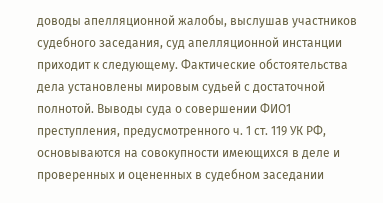доводы апелляционной жалобы, выслушав участников судебного заседания, суд апелляционной инстанции приходит к следующему. Фактические обстоятельства дела установлены мировым судьей с достаточной полнотой. Выводы суда о совершении ФИО1 преступления, предусмотренного ч. 1 ст. 119 УК РФ, основываются на совокупности имеющихся в деле и проверенных и оцененных в судебном заседании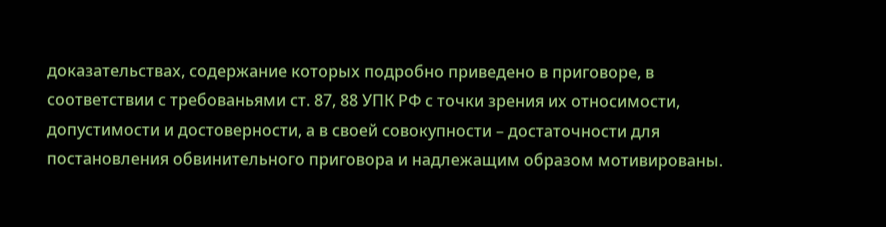доказательствах, содержание которых подробно приведено в приговоре, в соответствии с требованьями ст. 87, 88 УПК РФ с точки зрения их относимости, допустимости и достоверности, а в своей совокупности – достаточности для постановления обвинительного приговора и надлежащим образом мотивированы.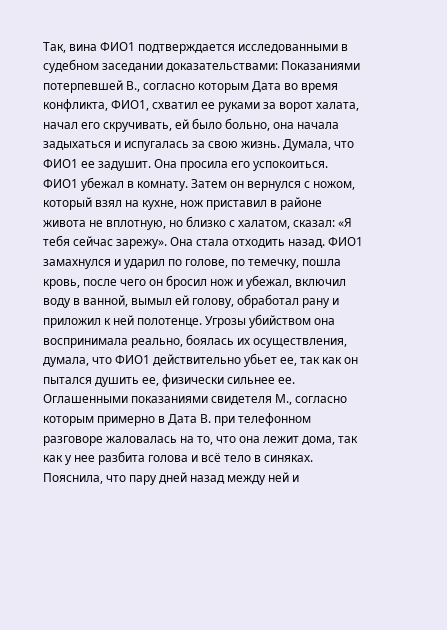Так, вина ФИО1 подтверждается исследованными в судебном заседании доказательствами: Показаниями потерпевшей В., согласно которым Дата во время конфликта, ФИО1, схватил ее руками за ворот халата, начал его скручивать, ей было больно, она начала задыхаться и испугалась за свою жизнь. Думала, что ФИО1 ее задушит. Она просила его успокоиться. ФИО1 убежал в комнату. Затем он вернулся с ножом, который взял на кухне, нож приставил в районе живота не вплотную, но близко с халатом, сказал: «Я тебя сейчас зарежу». Она стала отходить назад. ФИО1 замахнулся и ударил по голове, по темечку, пошла кровь, после чего он бросил нож и убежал, включил воду в ванной, вымыл ей голову, обработал рану и приложил к ней полотенце. Угрозы убийством она воспринимала реально, боялась их осуществления, думала, что ФИО1 действительно убьет ее, так как он пытался душить ее, физически сильнее ее. Оглашенными показаниями свидетеля М., согласно которым примерно в Дата В. при телефонном разговоре жаловалась на то, что она лежит дома, так как у нее разбита голова и всё тело в синяках. Пояснила, что пару дней назад между ней и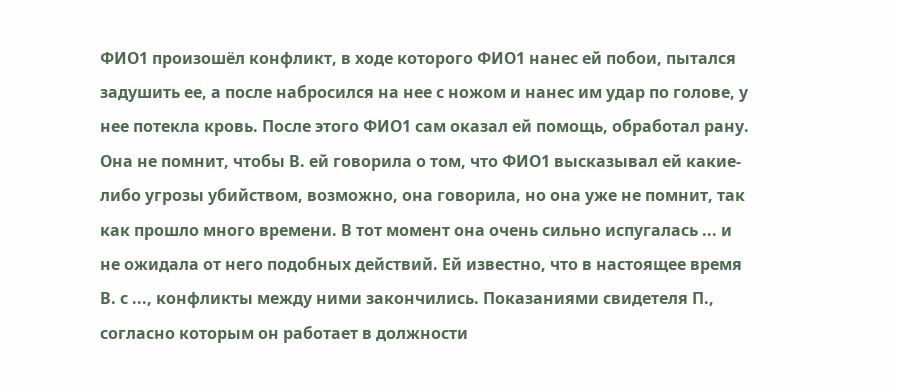ФИО1 произошёл конфликт, в ходе которого ФИО1 нанес ей побои, пытался задушить ее, а после набросился на нее с ножом и нанес им удар по голове, у нее потекла кровь. После этого ФИО1 сам оказал ей помощь, обработал рану. Она не помнит, чтобы В. ей говорила о том, что ФИО1 высказывал ей какие-либо угрозы убийством, возможно, она говорила, но она уже не помнит, так как прошло много времени. В тот момент она очень сильно испугалась ... и не ожидала от него подобных действий. Ей известно, что в настоящее время В. с ..., конфликты между ними закончились. Показаниями свидетеля П., согласно которым он работает в должности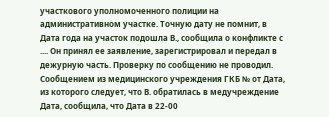участкового уполномоченного полиции на административном участке. Точную дату не помнит, в Дата года на участок подошла В., сообщила о конфликте с .... Он принял ее заявление, зарегистрировал и передал в дежурную часть. Проверку по сообщению не проводил. Сообщением из медицинского учреждения ГКБ № от Дата, из которого следует, что В. обратилась в медучреждение Дата, сообщила, что Дата в 22-00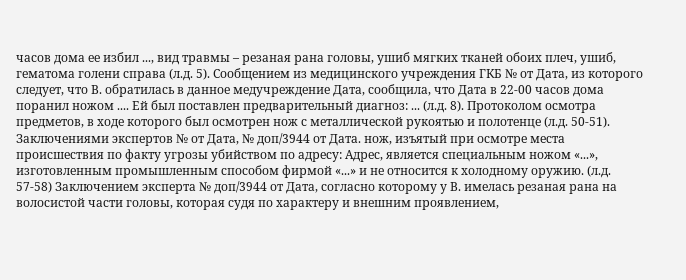часов дома ее избил ..., вид травмы – резаная рана головы, ушиб мягких тканей обоих плеч, ушиб, гематома голени справа (л.д. 5). Сообщением из медицинского учреждения ГКБ № от Дата, из которого следует, что В. обратилась в данное медучреждение Дата, сообщила, что Дата в 22-00 часов дома поранил ножом .... Ей был поставлен предварительный диагноз: ... (л.д. 8). Протоколом осмотра предметов, в ходе которого был осмотрен нож с металлической рукоятью и полотенце (л.д. 50-51). Заключениями экспертов № от Дата, № доп/3944 от Дата. нож, изъятый при осмотре места происшествия по факту угрозы убийством по адресу: Адрес, является специальным ножом «...», изготовленным промышленным способом фирмой «...» и не относится к холодному оружию. (л.д. 57-58) Заключением эксперта № доп/3944 от Дата, согласно которому у В. имелась резаная рана на волосистой части головы, которая судя по характеру и внешним проявлением,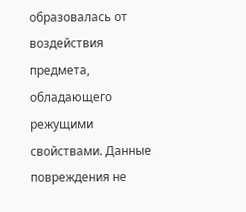образовалась от воздействия предмета, обладающего режущими свойствами. Данные повреждения не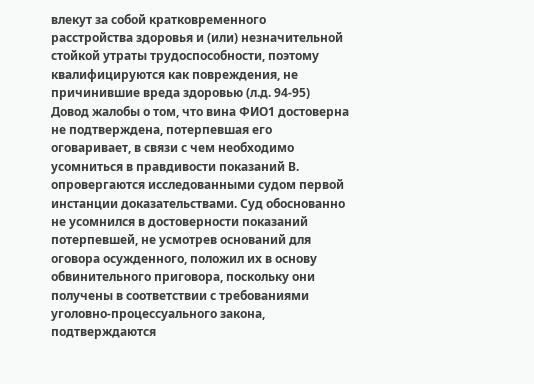влекут за собой кратковременного расстройства здоровья и (или) незначительной стойкой утраты трудоспособности, поэтому квалифицируются как повреждения, не причинившие вреда здоровью (л.д. 94-95) Довод жалобы о том, что вина ФИО1 достоверна не подтверждена, потерпевшая его оговаривает, в связи с чем необходимо усомниться в правдивости показаний В. опровергаются исследованными судом первой инстанции доказательствами. Суд обоснованно не усомнился в достоверности показаний потерпевшей, не усмотрев оснований для оговора осужденного, положил их в основу обвинительного приговора, поскольку они получены в соответствии с требованиями уголовно-процессуального закона, подтверждаются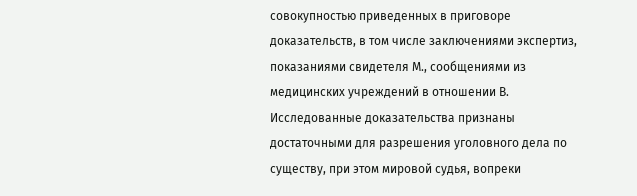совокупностью приведенных в приговоре доказательств, в том числе заключениями экспертиз, показаниями свидетеля М., сообщениями из медицинских учреждений в отношении В. Исследованные доказательства признаны достаточными для разрешения уголовного дела по существу, при этом мировой судья, вопреки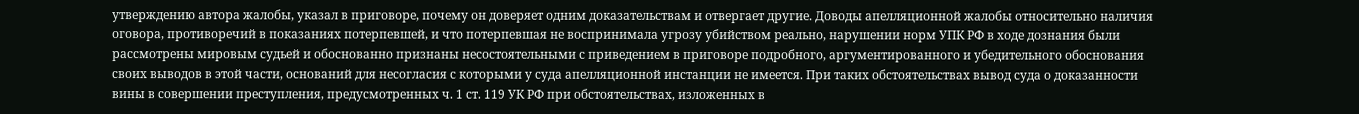утверждению автора жалобы, указал в приговоре, почему он доверяет одним доказательствам и отвергает другие. Доводы апелляционной жалобы относительно наличия оговора, противоречий в показаниях потерпевшей, и что потерпевшая не воспринимала угрозу убийством реально, нарушении норм УПК РФ в ходе дознания были рассмотрены мировым судьей и обоснованно признаны несостоятельными с приведением в приговоре подробного, аргументированного и убедительного обоснования своих выводов в этой части, оснований для несогласия с которыми у суда апелляционной инстанции не имеется. При таких обстоятельствах вывод суда о доказанности вины в совершении преступления, предусмотренных ч. 1 ст. 119 УК РФ при обстоятельствах, изложенных в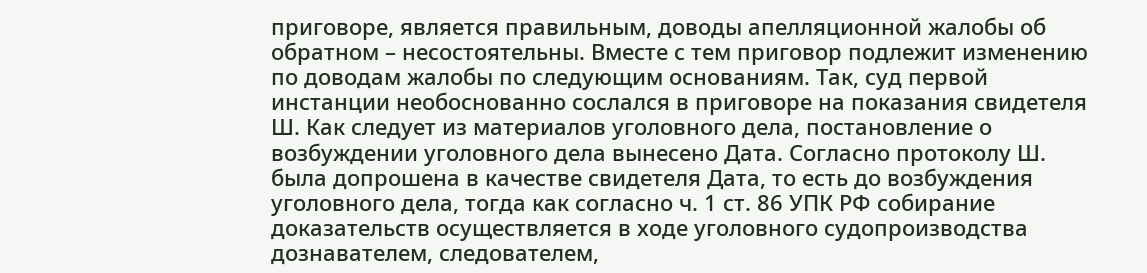приговоре, является правильным, доводы апелляционной жалобы об обратном – несостоятельны. Вместе с тем приговор подлежит изменению по доводам жалобы по следующим основаниям. Так, суд первой инстанции необоснованно сослался в приговоре на показания свидетеля Ш. Как следует из материалов уголовного дела, постановление о возбуждении уголовного дела вынесено Дата. Согласно протоколу Ш. была допрошена в качестве свидетеля Дата, то есть до возбуждения уголовного дела, тогда как согласно ч. 1 ст. 86 УПК РФ собирание доказательств осуществляется в ходе уголовного судопроизводства дознавателем, следователем,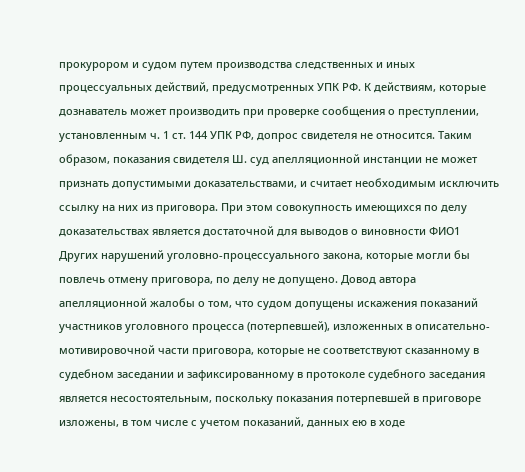прокурором и судом путем производства следственных и иных процессуальных действий, предусмотренных УПК РФ. К действиям, которые дознаватель может производить при проверке сообщения о преступлении, установленным ч. 1 ст. 144 УПК РФ, допрос свидетеля не относится. Таким образом, показания свидетеля Ш. суд апелляционной инстанции не может признать допустимыми доказательствами, и считает необходимым исключить ссылку на них из приговора. При этом совокупность имеющихся по делу доказательствах является достаточной для выводов о виновности ФИО1 Других нарушений уголовно-процессуального закона, которые могли бы повлечь отмену приговора, по делу не допущено. Довод автора апелляционной жалобы о том, что судом допущены искажения показаний участников уголовного процесса (потерпевшей), изложенных в описательно-мотивировочной части приговора, которые не соответствуют сказанному в судебном заседании и зафиксированному в протоколе судебного заседания является несостоятельным, поскольку показания потерпевшей в приговоре изложены, в том числе с учетом показаний, данных ею в ходе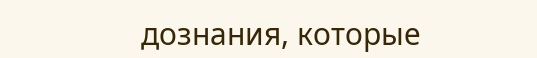дознания, которые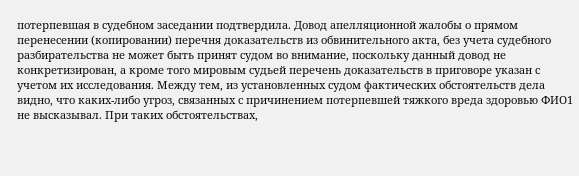потерпевшая в судебном заседании подтвердила. Довод апелляционной жалобы о прямом перенесении (копировании) перечня доказательств из обвинительного акта, без учета судебного разбирательства не может быть принят судом во внимание, поскольку данный довод не конкретизирован, а кроме того мировым судьей перечень доказательств в приговоре указан с учетом их исследования. Между тем, из установленных судом фактических обстоятельств дела видно, что каких-либо угроз, связанных с причинением потерпевшей тяжкого вреда здоровью ФИО1 не высказывал. При таких обстоятельствах,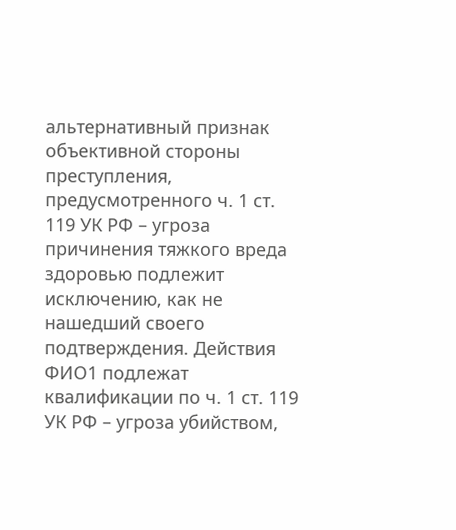альтернативный признак объективной стороны преступления, предусмотренного ч. 1 ст. 119 УК РФ – угроза причинения тяжкого вреда здоровью подлежит исключению, как не нашедший своего подтверждения. Действия ФИО1 подлежат квалификации по ч. 1 ст. 119 УК РФ – угроза убийством,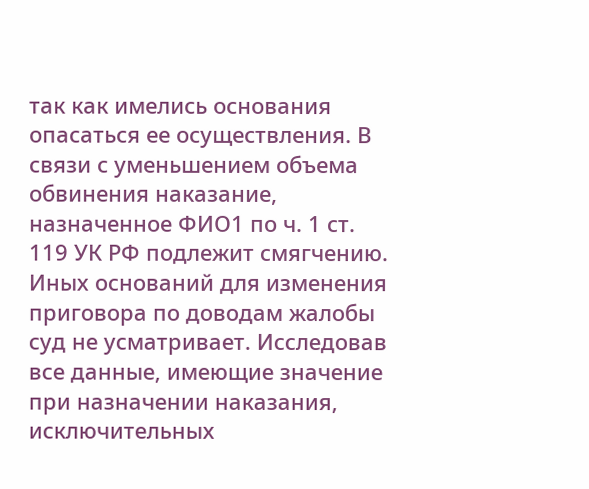так как имелись основания опасаться ее осуществления. В связи с уменьшением объема обвинения наказание, назначенное ФИО1 по ч. 1 ст. 119 УК РФ подлежит смягчению. Иных оснований для изменения приговора по доводам жалобы суд не усматривает. Исследовав все данные, имеющие значение при назначении наказания, исключительных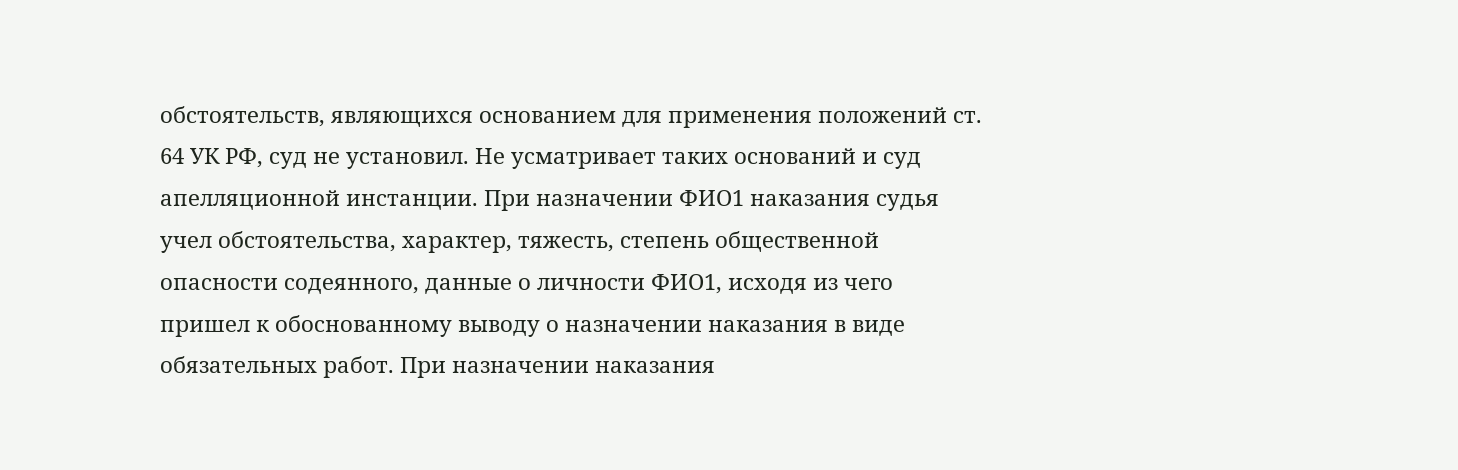обстоятельств, являющихся основанием для применения положений ст. 64 УК РФ, суд не установил. Не усматривает таких оснований и суд апелляционной инстанции. При назначении ФИО1 наказания судья учел обстоятельства, характер, тяжесть, степень общественной опасности содеянного, данные о личности ФИО1, исходя из чего пришел к обоснованному выводу о назначении наказания в виде обязательных работ. При назначении наказания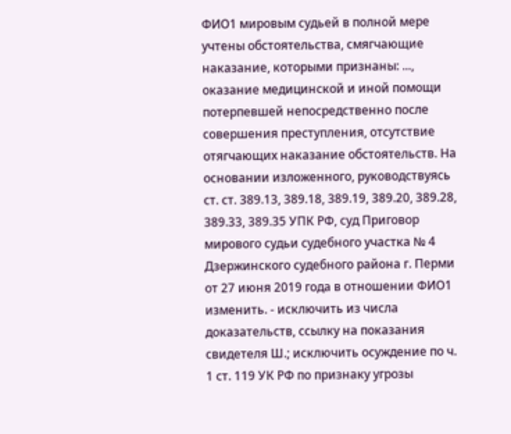ФИО1 мировым судьей в полной мере учтены обстоятельства, смягчающие наказание, которыми признаны: ..., оказание медицинской и иной помощи потерпевшей непосредственно после совершения преступления, отсутствие отягчающих наказание обстоятельств. На основании изложенного, руководствуясь ст. ст. 389.13, 389.18, 389.19, 389.20, 389.28, 389.33, 389.35 УПК РФ, суд Приговор мирового судьи судебного участка № 4 Дзержинского судебного района г. Перми от 27 июня 2019 года в отношении ФИО1 изменить. - исключить из числа доказательств, ссылку на показания свидетеля Ш.; исключить осуждение по ч. 1 ст. 119 УК РФ по признаку угрозы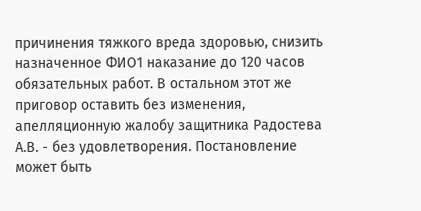причинения тяжкого вреда здоровью, снизить назначенное ФИО1 наказание до 120 часов обязательных работ. В остальном этот же приговор оставить без изменения, апелляционную жалобу защитника Радостева А.В. - без удовлетворения. Постановление может быть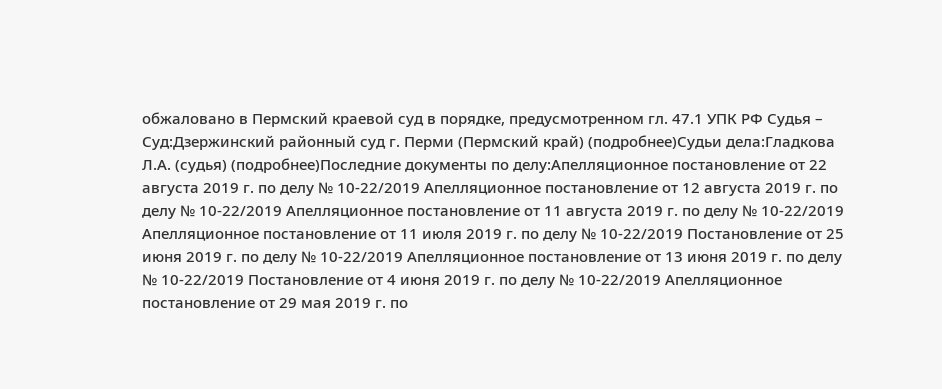обжаловано в Пермский краевой суд в порядке, предусмотренном гл. 47.1 УПК РФ Судья – Суд:Дзержинский районный суд г. Перми (Пермский край) (подробнее)Судьи дела:Гладкова Л.А. (судья) (подробнее)Последние документы по делу:Апелляционное постановление от 22 августа 2019 г. по делу № 10-22/2019 Апелляционное постановление от 12 августа 2019 г. по делу № 10-22/2019 Апелляционное постановление от 11 августа 2019 г. по делу № 10-22/2019 Апелляционное постановление от 11 июля 2019 г. по делу № 10-22/2019 Постановление от 25 июня 2019 г. по делу № 10-22/2019 Апелляционное постановление от 13 июня 2019 г. по делу № 10-22/2019 Постановление от 4 июня 2019 г. по делу № 10-22/2019 Апелляционное постановление от 29 мая 2019 г. по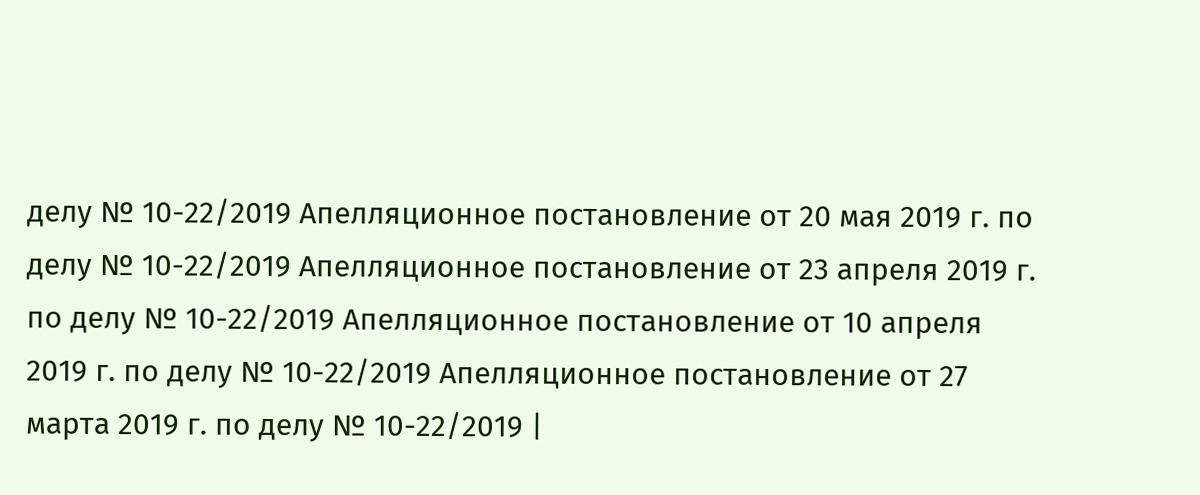делу № 10-22/2019 Апелляционное постановление от 20 мая 2019 г. по делу № 10-22/2019 Апелляционное постановление от 23 апреля 2019 г. по делу № 10-22/2019 Апелляционное постановление от 10 апреля 2019 г. по делу № 10-22/2019 Апелляционное постановление от 27 марта 2019 г. по делу № 10-22/2019 |